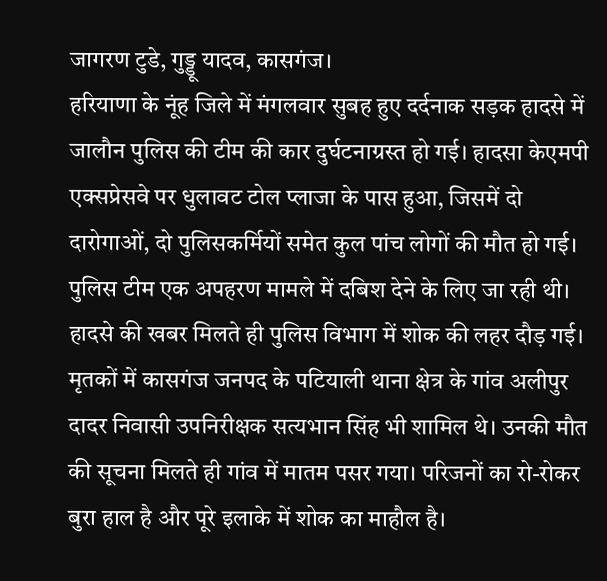जागरण टुडे, गुड्डू यादव, कासगंज।
हरियाणा के नूंह जिले में मंगलवार सुबह हुए दर्दनाक सड़क हादसे में जालौन पुलिस की टीम की कार दुर्घटनाग्रस्त हो गई। हादसा केएमपी एक्सप्रेसवे पर धुलावट टोल प्लाजा के पास हुआ, जिसमें दो दारोगाओं, दो पुलिसकर्मियों समेत कुल पांच लोगों की मौत हो गई। पुलिस टीम एक अपहरण मामले में दबिश देने के लिए जा रही थी। हादसे की खबर मिलते ही पुलिस विभाग में शोक की लहर दौड़ गई।
मृतकों में कासगंज जनपद के पटियाली थाना क्षेत्र के गांव अलीपुर दादर निवासी उपनिरीक्षक सत्यभान सिंह भी शामिल थे। उनकी मौत की सूचना मिलते ही गांव में मातम पसर गया। परिजनों का रो-रोकर बुरा हाल है और पूरे इलाके में शोक का माहौल है।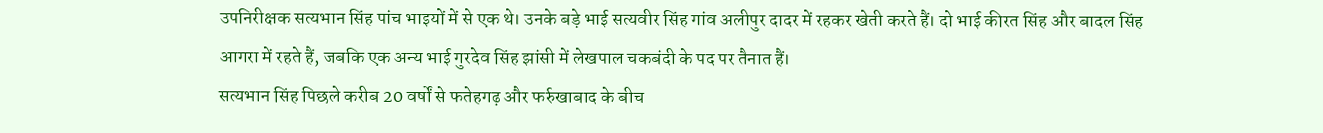उपनिरीक्षक सत्यभान सिंह पांच भाइयों में से एक थे। उनके बड़े भाई सत्यवीर सिंह गांव अलीपुर दादर में रहकर खेती करते हैं। दो भाई कीरत सिंह और बादल सिंह आगरा में रहते हैं, जबकि एक अन्य भाई गुरदेव सिंह झांसी में लेखपाल चकबंदी के पद पर तैनात हैं।
सत्यभान सिंह पिछले करीब 20 वर्षों से फतेहगढ़ और फर्रुखाबाद के बीच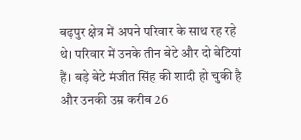बढ़पुर क्षेत्र में अपने परिवार के साथ रह रहे थे। परिवार में उनके तीन बेटे और दो बेटियां हैं। बड़े बेटे मंजीत सिंह की शादी हो चुकी है और उनकी उम्र करीब 26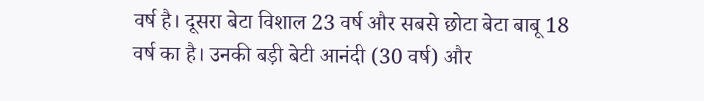वर्ष है। दूसरा बेटा विशाल 23 वर्ष और सबसे छोटा बेटा बाबू 18 वर्ष का है। उनकी बड़ी बेटी आनंदी (30 वर्ष) और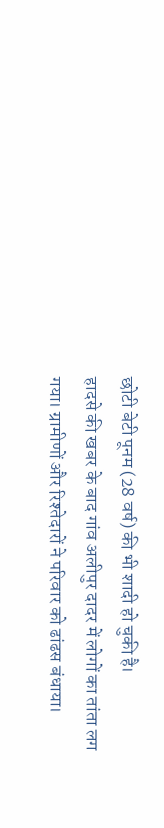छोटी बेटी पूनम (28 वर्ष) की भी शादी हो चुकी है।
हादसे की खबर के बाद गांव अलीपुर दादर में लोगों का तांता लग गया। ग्रामीणों और रिश्तेदारों ने परिवार को ढांढस बंधाया।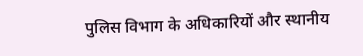पुलिस विभाग के अधिकारियों और स्थानीय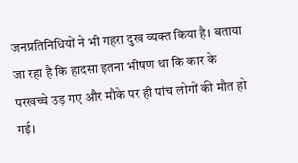जनप्रतिनिधियों ने भी गहरा दुख व्यक्त किया है। बताया जा रहा है कि हादसा इतना भीषण था कि कार के परखच्चे उड़ गए और मौके पर ही पांच लोगों की मौत हो गई।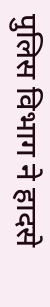पुलिस विभाग ने हादसे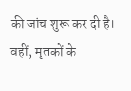की जांच शुरू कर दी है। वहीं, मृतकों के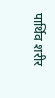पार्थिव शरीर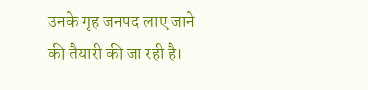उनके गृह जनपद लाए जाने की तैयारी की जा रही है।